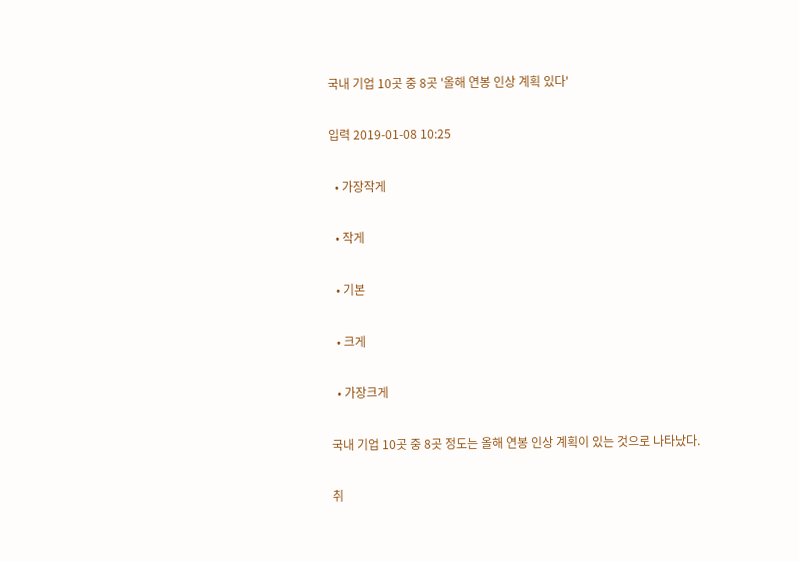국내 기업 10곳 중 8곳 '올해 연봉 인상 계획 있다'

입력 2019-01-08 10:25

  • 가장작게

  • 작게

  • 기본

  • 크게

  • 가장크게

국내 기업 10곳 중 8곳 정도는 올해 연봉 인상 계획이 있는 것으로 나타났다.

취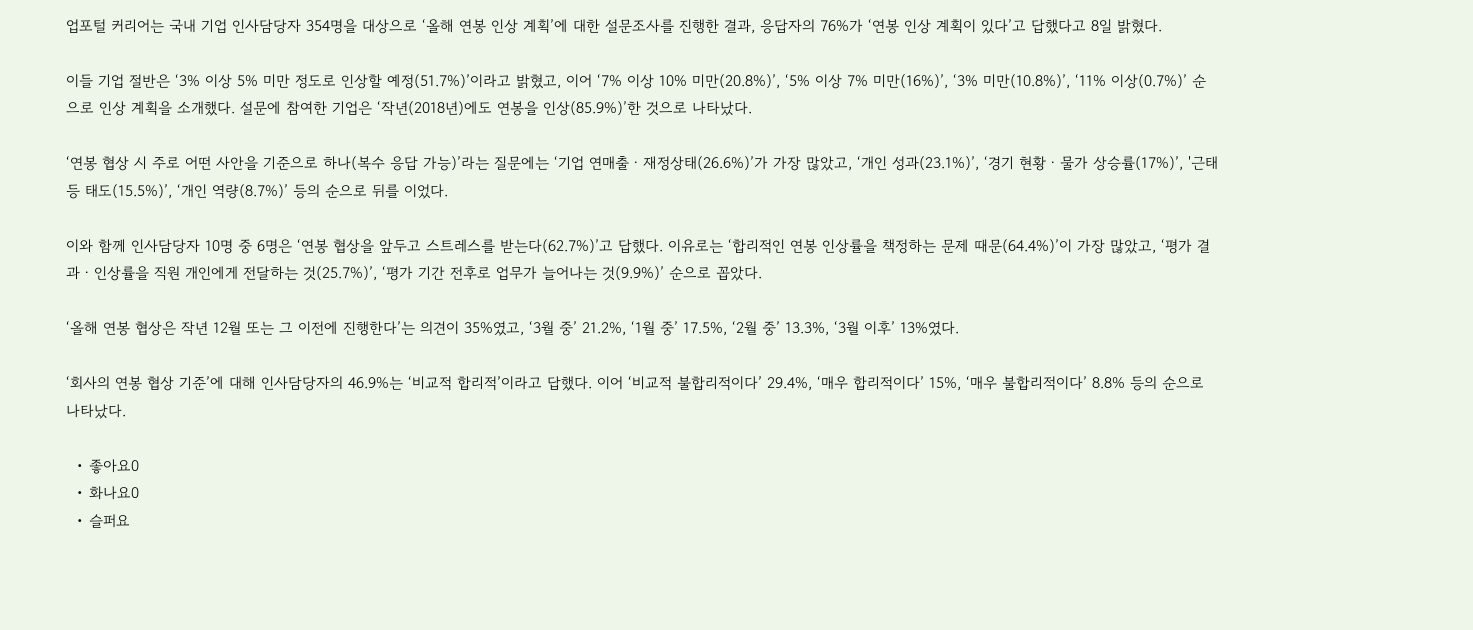업포털 커리어는 국내 기업 인사담당자 354명을 대상으로 ‘올해 연봉 인상 계획’에 대한 설문조사를 진행한 결과, 응답자의 76%가 ‘연봉 인상 계획이 있다’고 답했다고 8일 밝혔다.

이들 기업 절반은 ‘3% 이상 5% 미만 정도로 인상할 예정(51.7%)’이라고 밝혔고, 이어 ‘7% 이상 10% 미만(20.8%)’, ‘5% 이상 7% 미만(16%)’, ‘3% 미만(10.8%)’, ‘11% 이상(0.7%)’ 순으로 인상 계획을 소개했다. 설문에 참여한 기업은 ‘작년(2018년)에도 연봉을 인상(85.9%)’한 것으로 나타났다.

‘연봉 협상 시 주로 어떤 사안을 기준으로 하나(복수 응답 가능)’라는 질문에는 ‘기업 연매출ㆍ재정상태(26.6%)’가 가장 많았고, ‘개인 성과(23.1%)’, ‘경기 현황ㆍ물가 상승률(17%)’, '근태 등 태도(15.5%)’, ‘개인 역량(8.7%)’ 등의 순으로 뒤를 이었다.

이와 함께 인사담당자 10명 중 6명은 ‘연봉 협상을 앞두고 스트레스를 받는다(62.7%)’고 답했다. 이유로는 ‘합리적인 연봉 인상률을 책정하는 문제 때문(64.4%)’이 가장 많았고, ‘평가 결과ㆍ인상률을 직원 개인에게 전달하는 것(25.7%)’, ‘평가 기간 전후로 업무가 늘어나는 것(9.9%)’ 순으로 꼽았다.

‘올해 연봉 협상은 작년 12월 또는 그 이전에 진행한다’는 의견이 35%였고, ‘3월 중’ 21.2%, ‘1월 중’ 17.5%, ‘2월 중’ 13.3%, ‘3월 이후’ 13%였다.

‘회사의 연봉 협상 기준’에 대해 인사담당자의 46.9%는 ‘비교적 합리적’이라고 답했다. 이어 ‘비교적 불합리적이다’ 29.4%, ‘매우 합리적이다’ 15%, ‘매우 불합리적이다’ 8.8% 등의 순으로 나타났다.

  • 좋아요0
  • 화나요0
  • 슬퍼요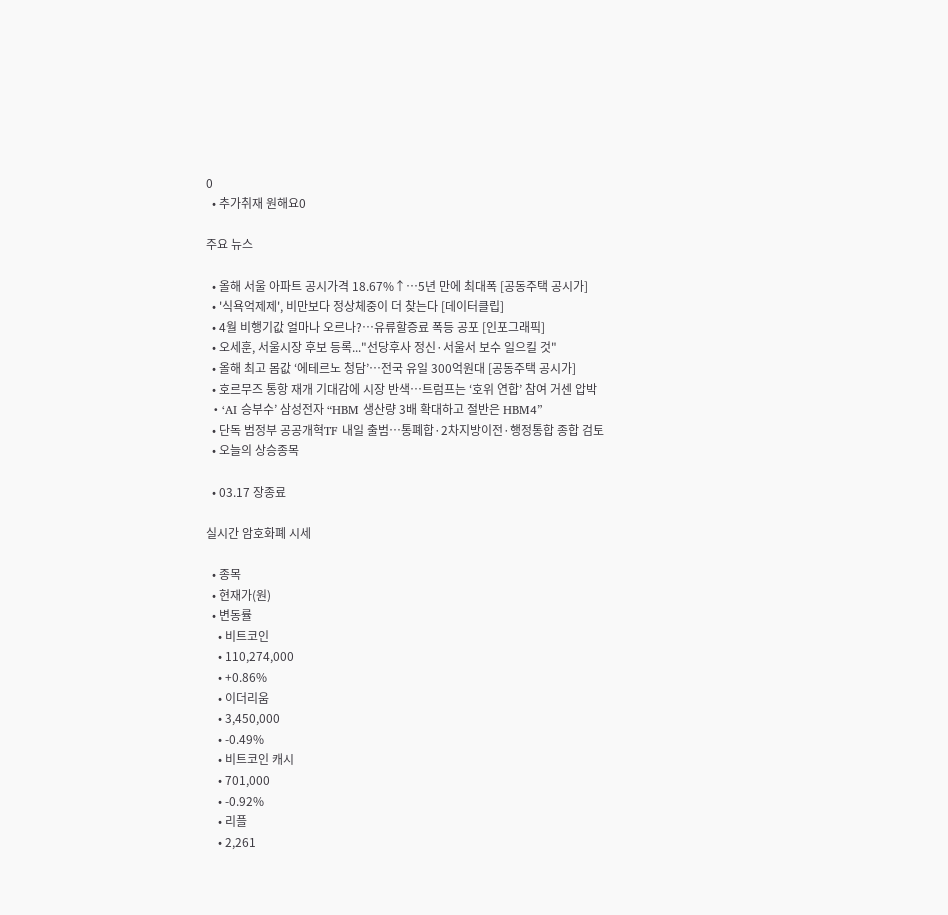0
  • 추가취재 원해요0

주요 뉴스

  • 올해 서울 아파트 공시가격 18.67%↑…5년 만에 최대폭 [공동주택 공시가]
  • '식욕억제제', 비만보다 정상체중이 더 찾는다 [데이터클립]
  • 4월 비행기값 얼마나 오르나?…유류할증료 폭등 공포 [인포그래픽]
  • 오세훈, 서울시장 후보 등록..."선당후사 정신·서울서 보수 일으킬 것"
  • 올해 최고 몸값 ‘에테르노 청담’⋯전국 유일 300억원대 [공동주택 공시가]
  • 호르무즈 통항 재개 기대감에 시장 반색…트럼프는 ‘호위 연합’ 참여 거센 압박
  • ‘AI 승부수’ 삼성전자 “HBM 생산량 3배 확대하고 절반은 HBM4”
  • 단독 범정부 공공개혁TF 내일 출범…통폐합·2차지방이전·행정통합 종합 검토
  • 오늘의 상승종목

  • 03.17 장종료

실시간 암호화폐 시세

  • 종목
  • 현재가(원)
  • 변동률
    • 비트코인
    • 110,274,000
    • +0.86%
    • 이더리움
    • 3,450,000
    • -0.49%
    • 비트코인 캐시
    • 701,000
    • -0.92%
    • 리플
    • 2,261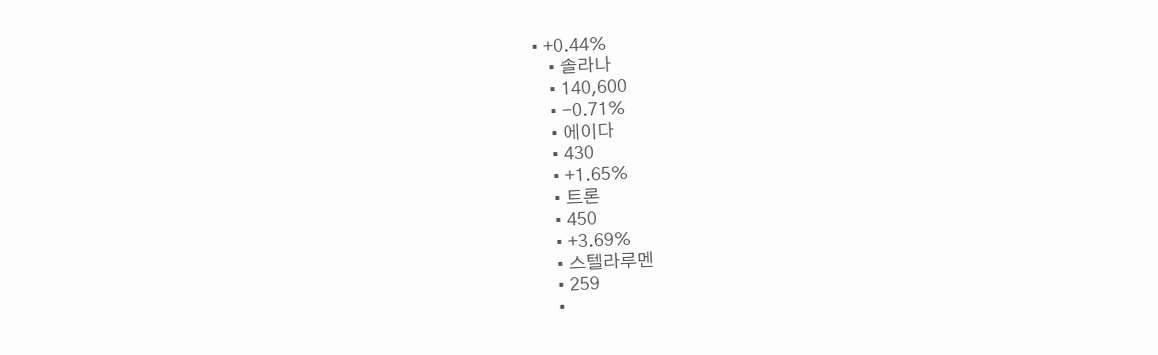• +0.44%
    • 솔라나
    • 140,600
    • -0.71%
    • 에이다
    • 430
    • +1.65%
    • 트론
    • 450
    • +3.69%
    • 스텔라루멘
    • 259
    •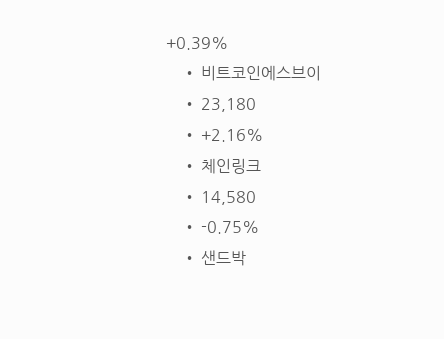+0.39%
    • 비트코인에스브이
    • 23,180
    • +2.16%
    • 체인링크
    • 14,580
    • -0.75%
    • 샌드박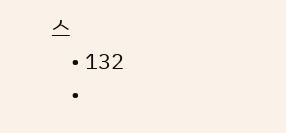스
    • 132
    •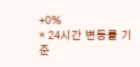+0%
* 24시간 변동률 기준